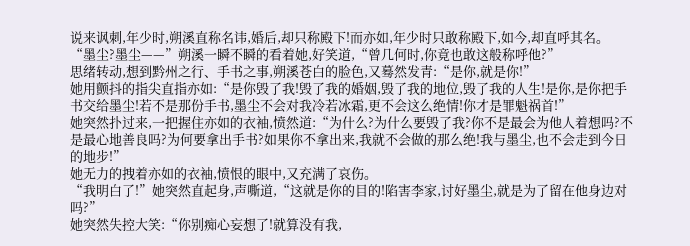说来讽刺,年少时,朔溪直称名讳,婚后,却只称殿下!而亦如,年少时只敢称殿下,如今,却直呼其名。
“墨尘?墨尘——”朔溪一瞬不瞬的看着她,好笑道,“曾几何时,你竟也敢这般称呼他?”
思绪转动,想到黔州之行、手书之事,朔溪苍白的脸色,又蓦然发青:“是你,就是你!”
她用颤抖的指尖直指亦如:“是你毁了我!毁了我的婚姻,毁了我的地位,毁了我的人生!是你,是你把手书交给墨尘!若不是那份手书,墨尘不会对我冷若冰霜,更不会这么绝情!你才是罪魁祸首!”
她突然扑过来,一把握住亦如的衣袖,愤然道:“为什么?为什么要毁了我?你不是最会为他人着想吗?不是最心地善良吗?为何要拿出手书?如果你不拿出来,我就不会做的那么绝!我与墨尘,也不会走到今日的地步!”
她无力的拽着亦如的衣袖,愤恨的眼中,又充满了哀伤。
“我明白了!”她突然直起身,声嘶道,“这就是你的目的!陷害李家,讨好墨尘,就是为了留在他身边对吗?”
她突然失控大笑:“你别痴心妄想了!就算没有我,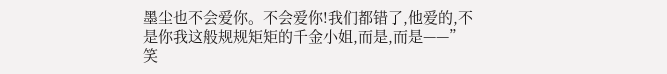墨尘也不会爱你。不会爱你!我们都错了,他爱的,不是你我这般规规矩矩的千金小姐,而是,而是——”
笑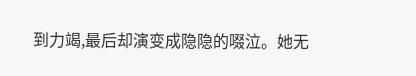到力竭,最后却演变成隐隐的啜泣。她无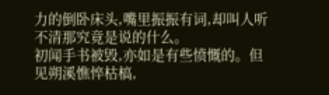力的倒卧床头,嘴里振振有词,却叫人听不清那究竟是说的什么。
初闻手书被毁,亦如是有些愤慨的。但见朔溪憔悴枯槁,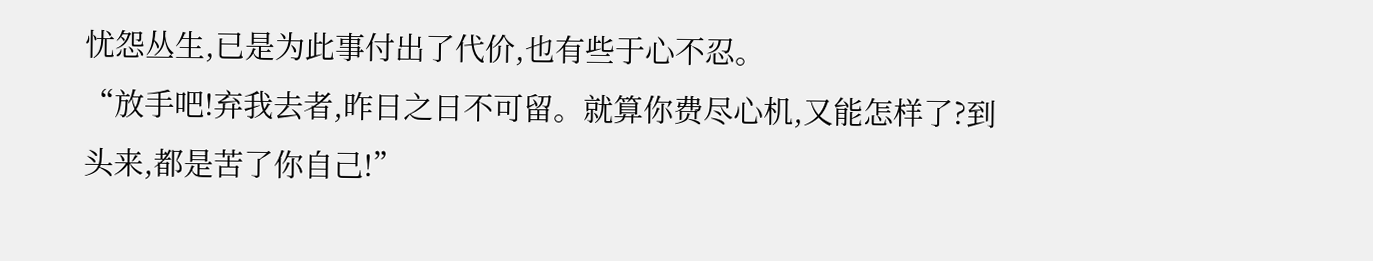忧怨丛生,已是为此事付出了代价,也有些于心不忍。
“放手吧!弃我去者,昨日之日不可留。就算你费尽心机,又能怎样了?到头来,都是苦了你自己!”